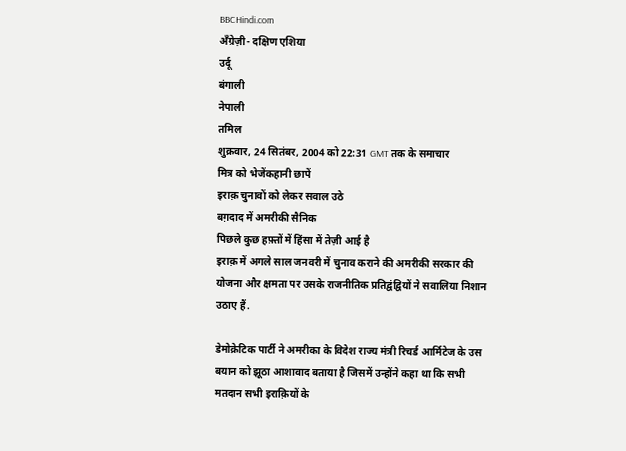BBCHindi.com
अँग्रेज़ी- दक्षिण एशिया
उर्दू
बंगाली
नेपाली
तमिल
शुक्रवार, 24 सितंबर, 2004 को 22:31 GMT तक के समाचार
मित्र को भेजेंकहानी छापें
इराक़ चुनावों को लेकर सवाल उठे
बग़दाद में अमरीकी सैनिक
पिछले कुछ हफ़्तों में हिंसा में तेज़ी आई है
इराक़ में अगले साल जनवरी में चुनाव कराने की अमरीकी सरकार की योजना और क्षमता पर उसके राजनीतिक प्रतिद्वंद्वियों ने सवालिया निशान उठाए हैं.

डेमोक्रेटिक पार्टी ने अमरीका के विदेश राज्य मंत्री रिचर्ड आर्मिटेज के उस बयान को झूठा आशावाद बताया है जिसमें उन्होंने कहा था कि सभी मतदान सभी इराक़ियों के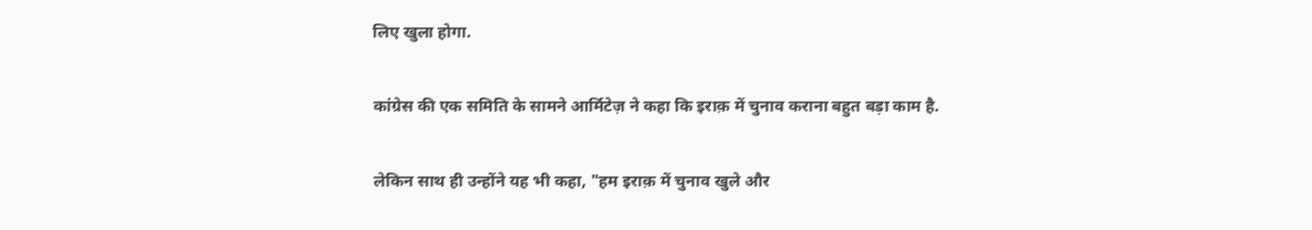लिए खुला होगा.

कांग्रेस की एक समिति के सामने आर्मिटेज़ ने कहा कि इराक़ में चुनाव कराना बहुत बड़ा काम है.

लेकिन साथ ही उन्होंने यह भी कहा, "हम इराक़ में चुनाव खुले और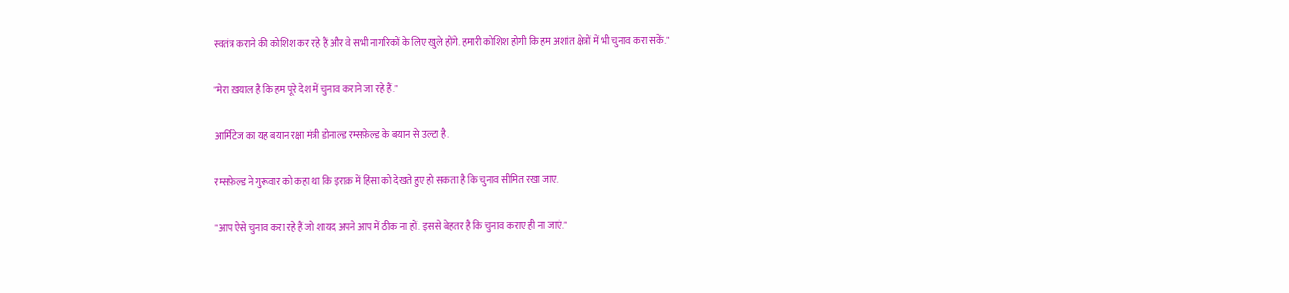स्वतंत्र कराने की कोशिश कर रहे हैं और वे सभी नागरिकों के लिए खुले होंगे. हमारी कोशिश होगी कि हम अशांत क्षेत्रों में भी चुनाव करा सकें."

"मेरा ख़याल है कि हम पूरे देश में चुनाव कराने जा रहे हैं."

आर्मिटेज का यह बयान रक्षा मंत्री डोनाल्ड रम्सफ़ेल्ड के बयान से उल्टा है.

रम्सफ़ेल्ड ने गुरूवार को कहा था कि इराक़ में हिंसा को देखते हुए हो सकता है कि चुनाव सीमित रखा जाए.

"आप ऐसे चुनाव करा रहे हैं जो शायद अपने आप में ठीक ना हों. इससे बेहतर है कि चुनाव कराए ही ना जाएं."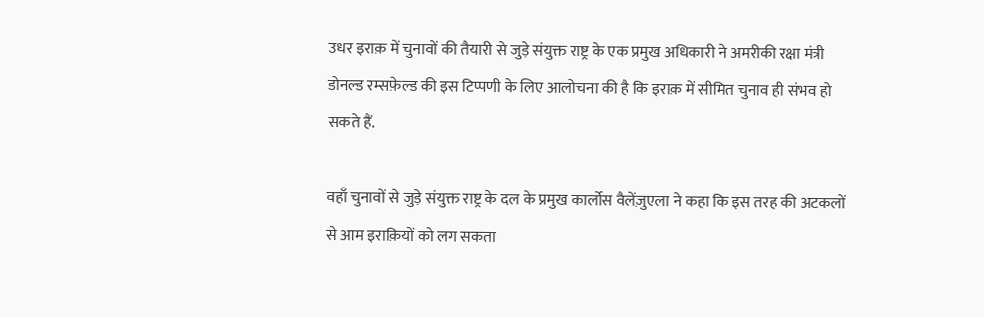उधर इराक़ में चुनावों की तैयारी से जुड़े संयुक्त राष्ट्र के एक प्रमुख अधिकारी ने अमरीकी रक्षा मंत्री डोनल्ड रम्सफ़ेल्ड की इस टिप्पणी के लिए आलोचना की है कि इराक़ में सीमित चुनाव ही संभव हो सकते हैं.

वहाँ चुनावों से जुड़े संयुक्त राष्ट्र के दल के प्रमुख कार्लोस वैलेंज़ुएला ने कहा कि इस तरह की अटकलों से आम इराक़ियों को लग सकता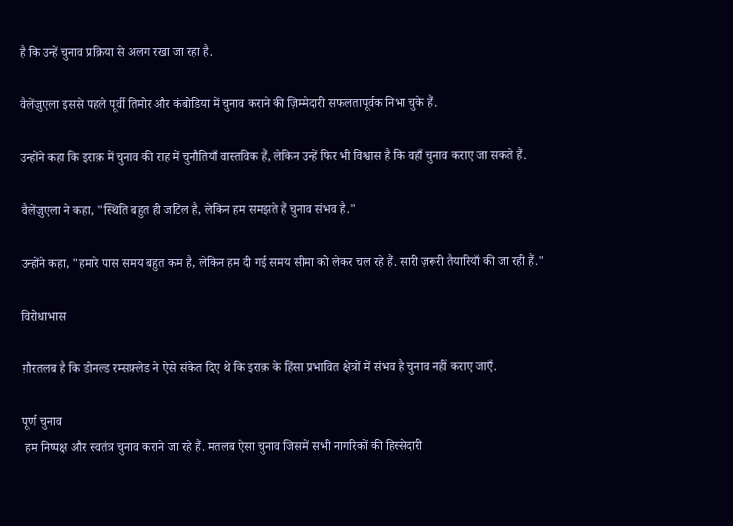है कि उन्हें चुनाव प्रक्रिया से अलग रखा जा रहा है.

वैलेंज़ुएला इससे पहले पूर्वी तिमोर और कंबोडिया में चुनाव कराने की ज़िम्मेदारी सफलतापूर्वक निभा चुके हैं.

उन्होंने कहा कि इराक़ में चुनाव की राह में चुनौतियाँ वास्तविक हैं, लेकिन उन्हें फिर भी विश्वास है कि वहाँ चुनाव कराए जा सकते हैं.

वैलेंज़ुएला ने कहा, "स्थिति बहुत ही जटिल है, लेकिन हम समझते हैं चुनाव संभव है."

उन्होंने कहा, "हमारे पास समय बहुत कम है, लेकिन हम दी गई समय सीमा को लेकर चल रहे हैं. सारी ज़रूरी तैयारियाँ की जा रही हैं."

विरोधाभास

ग़ौरतलब है कि डोनल्ड रम्सफ़्लेड ने ऐसे संकेत दिए थे कि इराक़ के हिंसा प्रभावित क्षेत्रों में संभव है चुनाव नहीं कराए जाएँ.

पूर्ण चुनाव
 हम निष्पक्ष और स्वतंत्र चुनाव कराने जा रहे हैं. मतलब ऐसा चुनाव जिसमें सभी नागरिकों की हिस्सेदारी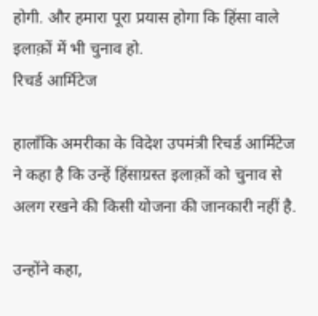होगी. और हमारा पूरा प्रयास होगा कि हिंसा वाले इलाक़ों में भी चुनाव हो.
रिचर्ड आर्मिटेज

हालाँकि अमरीका के विदेश उपमंत्री रिचर्ड आर्मिटेज ने कहा है कि उन्हें हिंसाग्रस्त इलाक़ों को चुनाव से अलग रखने की किसी योजना की जानकारी नहीं है.

उन्होंने कहा,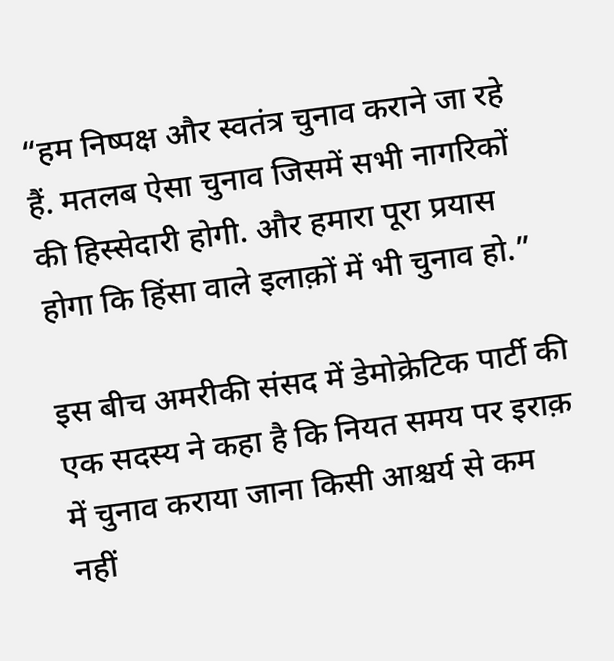“हम निष्पक्ष और स्वतंत्र चुनाव कराने जा रहे हैं. मतलब ऐसा चुनाव जिसमें सभी नागरिकों की हिस्सेदारी होगी. और हमारा पूरा प्रयास होगा कि हिंसा वाले इलाक़ों में भी चुनाव हो.”

इस बीच अमरीकी संसद में डेमोक्रेटिक पार्टी की एक सदस्य ने कहा है कि नियत समय पर इराक़ में चुनाव कराया जाना किसी आश्चर्य से कम नहीं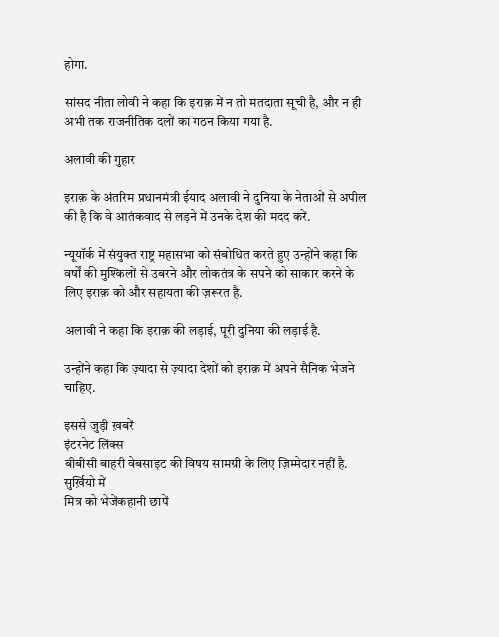होगा.

सांसद नीता लोवी ने कहा कि इराक़ में न तो मतदाता सूची है, और न ही अभी तक राजनीतिक दलों का गठन किया गया है.

अलावी की गुहार

इराक़ के अंतरिम प्रधानमंत्री ईयाद अलावी ने दुनिया के नेताओं से अपील की है कि वे आतंकवाद से लड़ने में उनके देश की मदद करें.

न्यूयॉर्क में संयुक्त राष्ट्र महासभा को संबोधित करते हुए उन्होंने कहा कि वर्षों की मुश्किलों से उबरने और लोकतंत्र के सपने को साकार करने के लिए इराक़ को और सहायता की ज़रूरत है.

अलावी ने कहा कि इराक़ की लड़ाई, पूरी दुनिया की लड़ाई है.

उन्होंने कहा कि ज़्यादा से ज़्यादा देशों को इराक़ में अपने सैनिक भेजने चाहिए.

इससे जुड़ी ख़बरें
इंटरनेट लिंक्स
बीबीसी बाहरी वेबसाइट की विषय सामग्री के लिए ज़िम्मेदार नहीं है.
सुर्ख़ियो में
मित्र को भेजेंकहानी छापें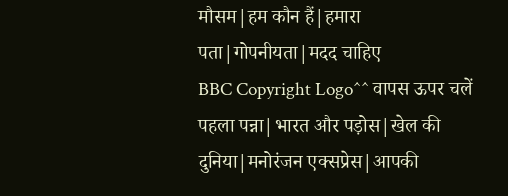मौसम|हम कौन हैं|हमारा पता|गोपनीयता|मदद चाहिए
BBC Copyright Logo^^ वापस ऊपर चलें
पहला पन्ना|भारत और पड़ोस|खेल की दुनिया|मनोरंजन एक्सप्रेस|आपकी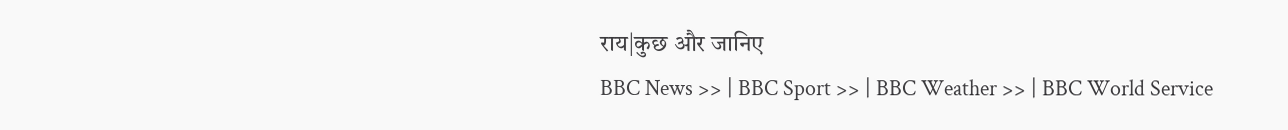राय|कुछ और जानिए
BBC News >> | BBC Sport >> | BBC Weather >> | BBC World Service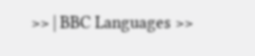>> | BBC Languages >>